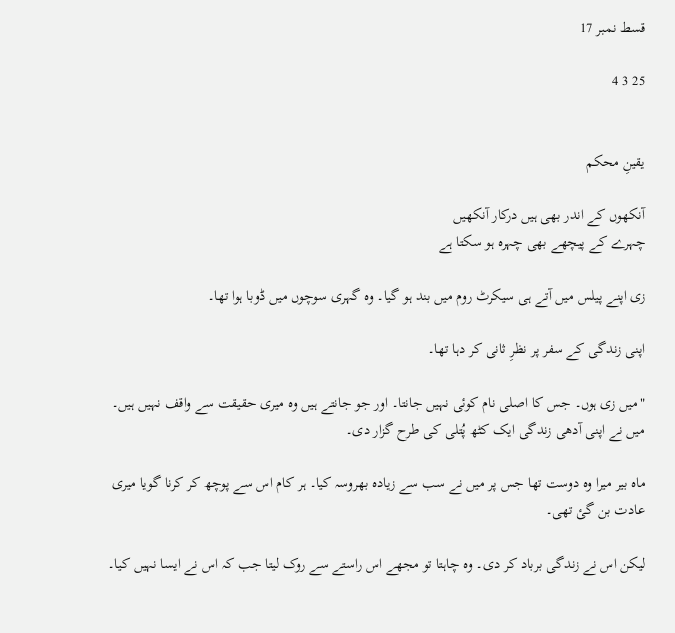قسط نمبر 17

25 3 4


یقینِ محکم

آنکھوں کے اندر بھی ہیں درکار آنکھیں
چہرے کے پیچھے بھی چہرہ ہو سکتا ہے

زی اپنے پیلس میں آتے ہی سیکرٹ روم میں بند ہو گیا۔ وہ گہری سوچوں میں ڈوبا ہوا تھا۔

اپنی زندگی کے سفر پر نظرِ ثانی کر دہا تھا۔

"میں زی ہوں۔ جس کا اصلی نام کوئی نہیں جانتا۔ اور جو جانتے ہیں وہ میری حقیقت سے واقف نہیں ہیں۔ میں نے اپنی آدھی زندگی ایک کٹھ پُتلی کی طرح گزار دی۔

ماہ بیر میرا وہ دوست تھا جس پر میں نے سب سے زیادہ بھروسہ کیا۔ ہر کام اس سے پوچھ کر کرنا گویا میری عادت بن گئ تھی۔

لیکن اس نے زندگی برباد کر دی۔ وہ چاہتا تو مجھے اس راستے سے روک لیتا جب کہ اس نے ایسا نہیں کیا۔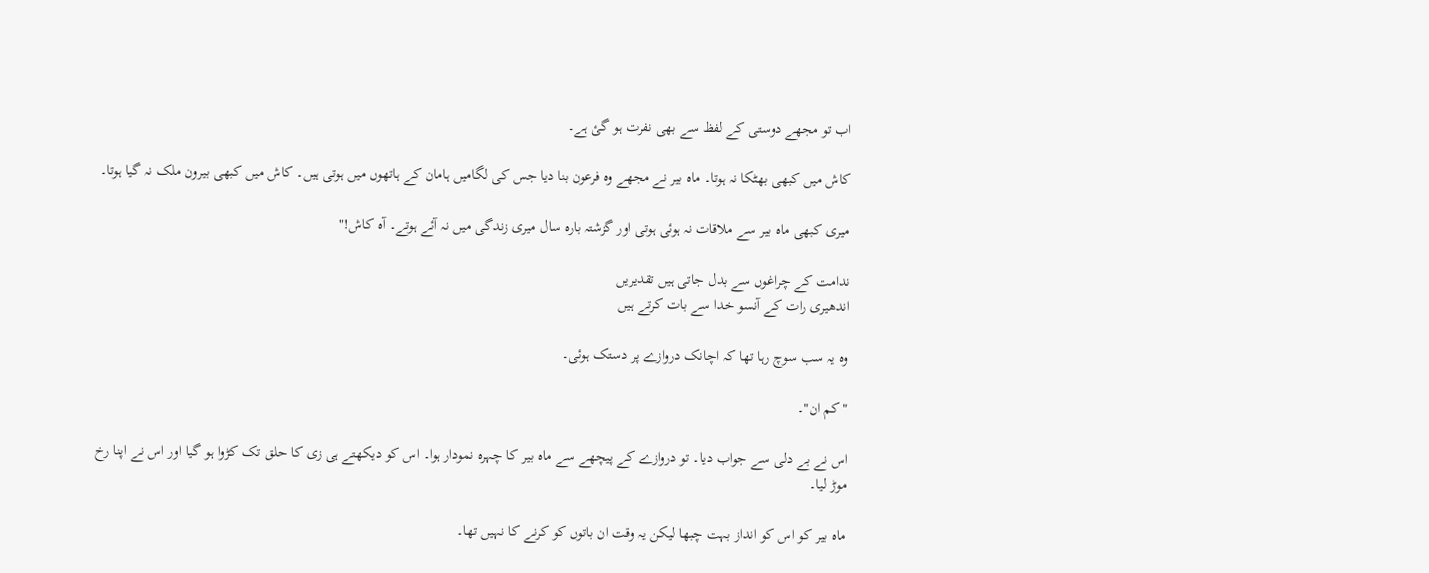اب تو مجھے دوستی کے لفظ سے بھی نفرت ہو گئ ہے۔

کاش میں کبھی بھٹکا نہ ہوتا۔ ماہ بیر نے مجھے وہ فرعون بنا دیا جس کی لگامیں ہامان کے ہاتھوں میں ہوتی ہیں۔ کاش میں کبھی بیرون ملک نہ گیا ہوتا۔

میری کبھی ماہ بیر سے ملاقات نہ ہوئی ہوتی اور گزشتہ بارہ سال میری زندگی میں نہ آئے ہوتے۔ آہ کاش!"

ندامت کے چراغوں سے بدل جاتی ہیں تقدیریں
اندھیری رات کے آنسو خدا سے بات کرتے ہیں

وہ یہ سب سوچ رہا تھا کہ اچانک دروازے پر دستک ہوئی۔

"کم ان"۔

اس نے بے دلی سے جواب دیا۔ تو دروازے کے پیچھے سے ماہ بیر کا چہرہ نمودار ہوا۔ اس کو دیکھتے ہی زی کا حلق تک کڑوا ہو گیا اور اس نے اپنا رخ موڑ لیا۔

ماہ بیر کو اس کو انداز بہت چبھا لیکن یہ وقت ان باتوں کو کرنے کا نہیں تھا۔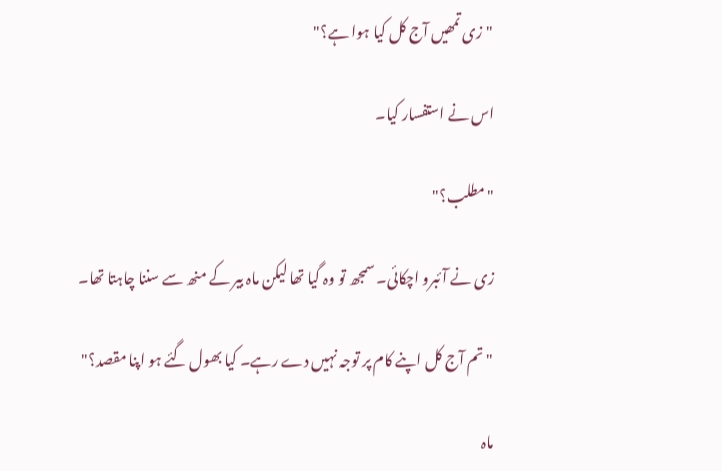"زی تمھیں آج کل کیا ہوا ہے؟"

اس نے استفسار کیا۔

"مطلب؟"

زی نے آئبرو اچکائی۔ سمجھ تو وہ گیا تھا لیکن ماہ بیر کے منھ سے سننا چاہتا تھا۔

"تم آج کل اپنے کام پر توجہ نہیں دے رہے۔ کیا بھول گئے ہو اپنا مقصد؟"

ماہ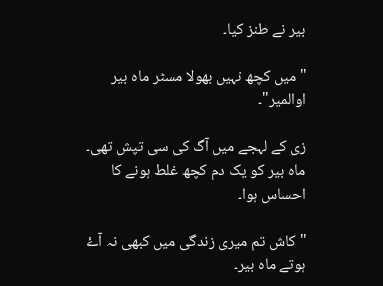بیر نے طنز کیا۔

"میں کچھ نہیں بھولا مسٹر ماہ بیر اوالمیر"۔

زی کے لہجے میں آگ کی سی تپش تھی۔ ماہ بیر کو یک دم کچھ غلط ہونے کا احساس ہوا۔

"کاش تم میری زندگی میں کبھی نہ آۓ ہوتے ماہ بیر۔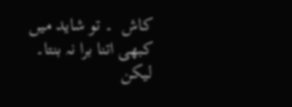کاش  ۔ تو شاید میں کبھی اتنا برا نہ بنتا۔ لیکن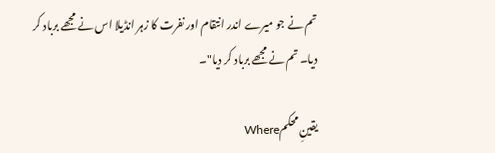تم نے جو میرے اندر انتقام اور نفرت کا زہر انڈیلا اس نے مجھے برباد کر دیا۔ تم نے مجھے برباد کر دیا"۔

یقینِ محکمWhere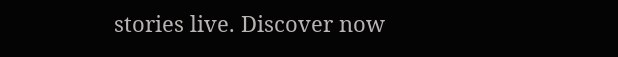stories live. Discover now